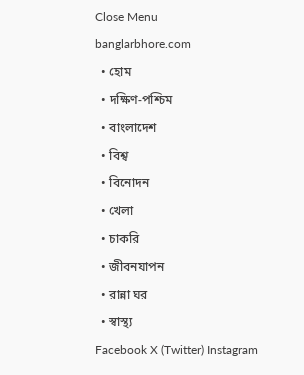Close Menu
banglarbhore.com
  • হোম
  • দক্ষিণ-পশ্চিম
  • বাংলাদেশ
  • বিশ্ব
  • বিনোদন
  • খেলা
  • চাকরি
  • জীবনযাপন
  • রান্না ঘর
  • স্বাস্থ্য
Facebook X (Twitter) Instagram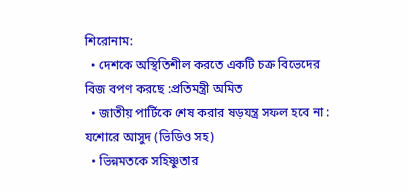শিরোনাম:
  • দেশকে অস্থিতিশীল করতে একটি চক্র বিভেদের বিজ বপণ করছে :প্রতিমন্ত্রী অমিত
  • জাতীয় পার্টিকে শেষ করার ষড়যন্ত্র সফল হবে না : যশোরে আসুদ (ভিডিও সহ)
  • ভিন্নমতকে সহিষ্ণুতার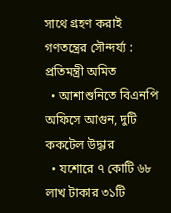সাথে গ্রহণ করাই গণতন্ত্রের সৌন্দর্য্য : প্রতিমন্ত্রী অমিত
  • আশাশুনিতে বিএনপি অফিসে আগুন, দুটি ককটেল উদ্ধার
  • যশোরে ৭ কোটি ৬৮ লাখ টাকার ৩১টি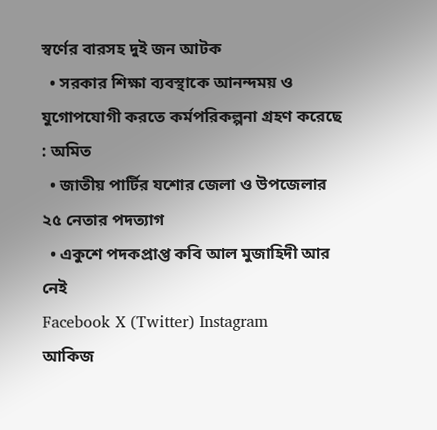স্বর্ণের বারসহ দুই জন আটক
  • সরকার শিক্ষা ব্যবস্থাকে আনন্দময় ও যুগোপযোগী করতে কর্মপরিকল্পনা গ্রহণ করেছে : অমিত
  • জাতীয় পার্টির যশোর জেলা ও উপজেলার ২৫ নেতার পদত্যাগ
  • একুশে পদকপ্রাপ্ত কবি আল মুজাহিদী আর নেই
Facebook X (Twitter) Instagram
আকিজ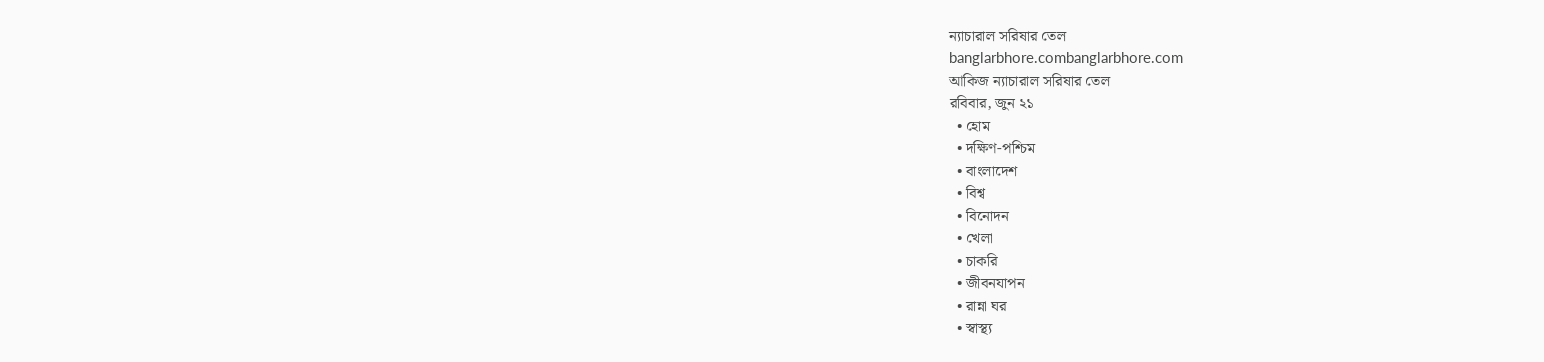ন্যাচারাল সরিষার তেল
banglarbhore.combanglarbhore.com
আকিজ ন্যাচারাল সরিষার তেল
রবিবার, জুন ২১
  • হোম
  • দক্ষিণ-পশ্চিম
  • বাংলাদেশ
  • বিশ্ব
  • বিনোদন
  • খেলা
  • চাকরি
  • জীবনযাপন
  • রান্না ঘর
  • স্বাস্থ্য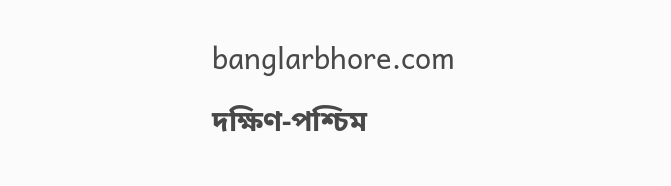banglarbhore.com
দক্ষিণ-পশ্চিম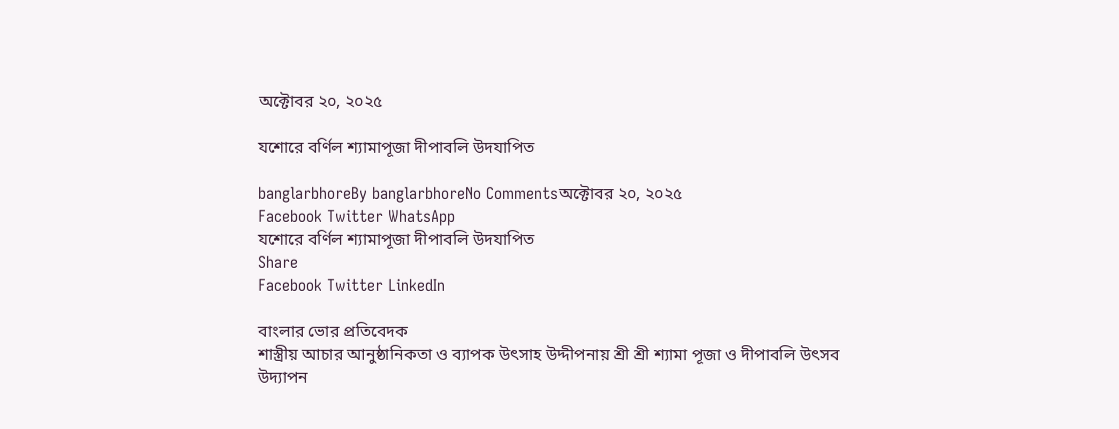অক্টোবর ২০, ২০২৫

যশোরে বর্ণিল শ্যামাপূজা দীপাবলি উদযাপিত

banglarbhoreBy banglarbhoreNo Commentsঅক্টোবর ২০, ২০২৫
Facebook Twitter WhatsApp
যশোরে বর্ণিল শ্যামাপূজা দীপাবলি উদযাপিত
Share
Facebook Twitter LinkedIn

বাংলার ভোর প্রতিবেদক
শাস্ত্রীয় আচার আনুষ্ঠানিকতা ও ব্যাপক উৎসাহ উদ্দীপনায় শ্রী শ্রী শ্যামা পূজা ও দীপাবলি উৎসব উদ্যাপন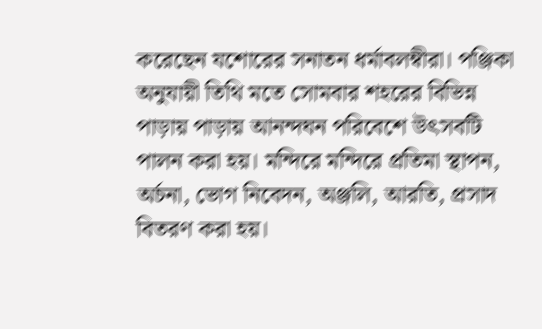করেছেন যশোরের সনাতন ধর্মাবলম্বীরা। পঞ্জিকা অনুযায়ী তিথি মতে সোমবার শহরের বিভিন্ন পাড়ায় পাড়ায় আনন্দঘন পরিবেশে উৎসবটি পালন করা হয়। মন্দিরে মন্দিরে প্রতিমা স্থাপন, অর্চনা, ভোগ নিবেদন, অঞ্জলি, আরতি, প্রসাদ বিতরণ করা হয়।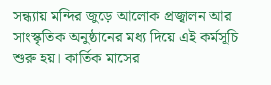সন্ধ্যায় মন্দির জুড়ে আলোক প্রজ্বালন আর সাংস্কৃতিক অনুষ্ঠানের মধ্য দিয়ে এই কর্মসূচি শুরু হয়। কার্তিক মাসের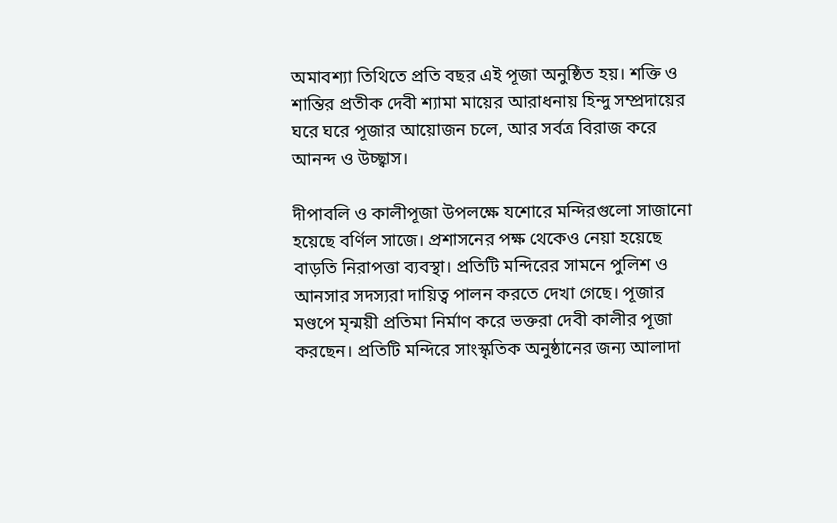অমাবশ্যা তিথিতে প্রতি বছর এই পূজা অনুষ্ঠিত হয়। শক্তি ও শান্তির প্রতীক দেবী শ্যামা মায়ের আরাধনায় হিন্দু সম্প্রদায়ের ঘরে ঘরে পূজার আয়োজন চলে, আর সর্বত্র বিরাজ করে আনন্দ ও উচ্ছ্বাস।

দীপাবলি ও কালীপূজা উপলক্ষে যশোরে মন্দিরগুলো সাজানো হয়েছে বর্ণিল সাজে। প্রশাসনের পক্ষ থেকেও নেয়া হয়েছে বাড়তি নিরাপত্তা ব্যবস্থা। প্রতিটি মন্দিরের সামনে পুলিশ ও আনসার সদস্যরা দায়িত্ব পালন করতে দেখা গেছে। পূজার মণ্ডপে মৃন্ময়ী প্রতিমা নির্মাণ করে ভক্তরা দেবী কালীর পূজা করছেন। প্রতিটি মন্দিরে সাংস্কৃতিক অনুষ্ঠানের জন্য আলাদা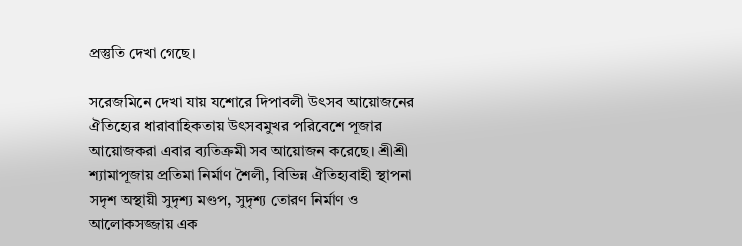প্রস্তুতি দেখা গেছে।

সরেজমিনে দেখা যায় যশোরে দিপাবলী উৎসব আয়োজনের ঐতিহ্যের ধারাবাহিকতায় উৎসবমুখর পরিবেশে পূজার আয়োজকরা এবার ব্যতিক্রমী সব আয়োজন করেছে। শ্রীশ্রী শ্যামাপূজায় প্রতিমা নির্মাণ শৈলী, বিভিন্ন ঐতিহ্যবাহী স্থাপনা সদৃশ অস্থায়ী সুদৃশ্য মণ্ডপ, সুদৃশ্য তোরণ নির্মাণ ও আলোকসজ্জায় এক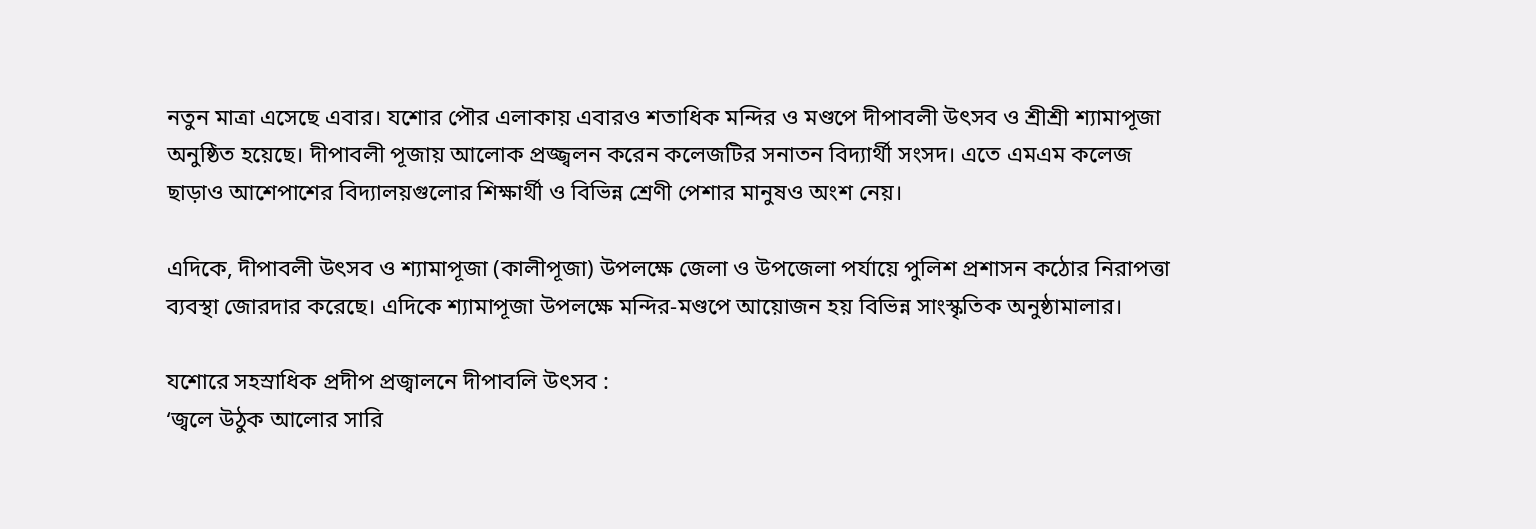নতুন মাত্রা এসেছে এবার। যশোর পৌর এলাকায় এবারও শতাধিক মন্দির ও মণ্ডপে দীপাবলী উৎসব ও শ্রীশ্রী শ্যামাপূজা অনুষ্ঠিত হয়েছে। দীপাবলী পূজায় আলোক প্রজ্জ্বলন করেন কলেজটির সনাতন বিদ্যার্থী সংসদ। এতে এমএম কলেজ ছাড়াও আশেপাশের বিদ্যালয়গুলোর শিক্ষার্থী ও বিভিন্ন শ্রেণী পেশার মানুষও অংশ নেয়।

এদিকে, দীপাবলী উৎসব ও শ্যামাপূজা (কালীপূজা) উপলক্ষে জেলা ও উপজেলা পর্যায়ে পুলিশ প্রশাসন কঠোর নিরাপত্তা ব্যবস্থা জোরদার করেছে। এদিকে শ্যামাপূজা উপলক্ষে মন্দির-মণ্ডপে আয়োজন হয় বিভিন্ন সাংস্কৃতিক অনুষ্ঠামালার।

যশোরে সহস্রাধিক প্রদীপ প্রজ্বালনে দীপাবলি উৎসব :
‘জ্বলে উঠুক আলোর সারি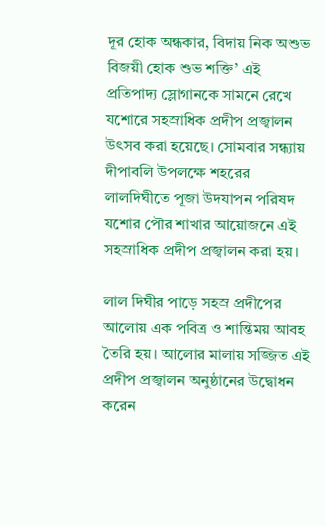দূর হোক অন্ধকার, বিদায় নিক অশুভ বিজয়ী হোক শুভ শক্তি’ এই প্রতিপাদ্য স্লোগানকে সামনে রেখে যশোরে সহস্রাধিক প্রদীপ প্রজ্বালন উৎসব করা হয়েছে। সোমবার সন্ধ্যায় দীপাবলি উপলক্ষে শহরের লালদিঘীতে পূজা উদযাপন পরিষদ যশোর পৌর শাখার আয়োজনে এই সহস্রাধিক প্রদীপ প্রজ্বালন করা হয়।

লাল দিঘীর পাড়ে সহস্র প্রদীপের আলোয় এক পবিত্র ও শান্তিময় আবহ তৈরি হয়। আলোর মালায় সজ্জিত এই প্রদীপ প্রজ্বালন অনুষ্ঠানের উদ্বোধন করেন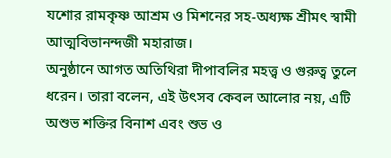যশোর রামকৃষ্ণ আশ্রম ও মিশনের সহ-অধ্যক্ষ শ্রীমৎ স্বামী আত্মবিভানন্দজী মহারাজ।
অনুষ্ঠানে আগত অতিথিরা দীপাবলির মহত্ত্ব ও গুরুত্ব তুলে ধরেন। তারা বলেন, এই উৎসব কেবল আলোর নয়, এটি অশুভ শক্তির বিনাশ এবং শুভ ও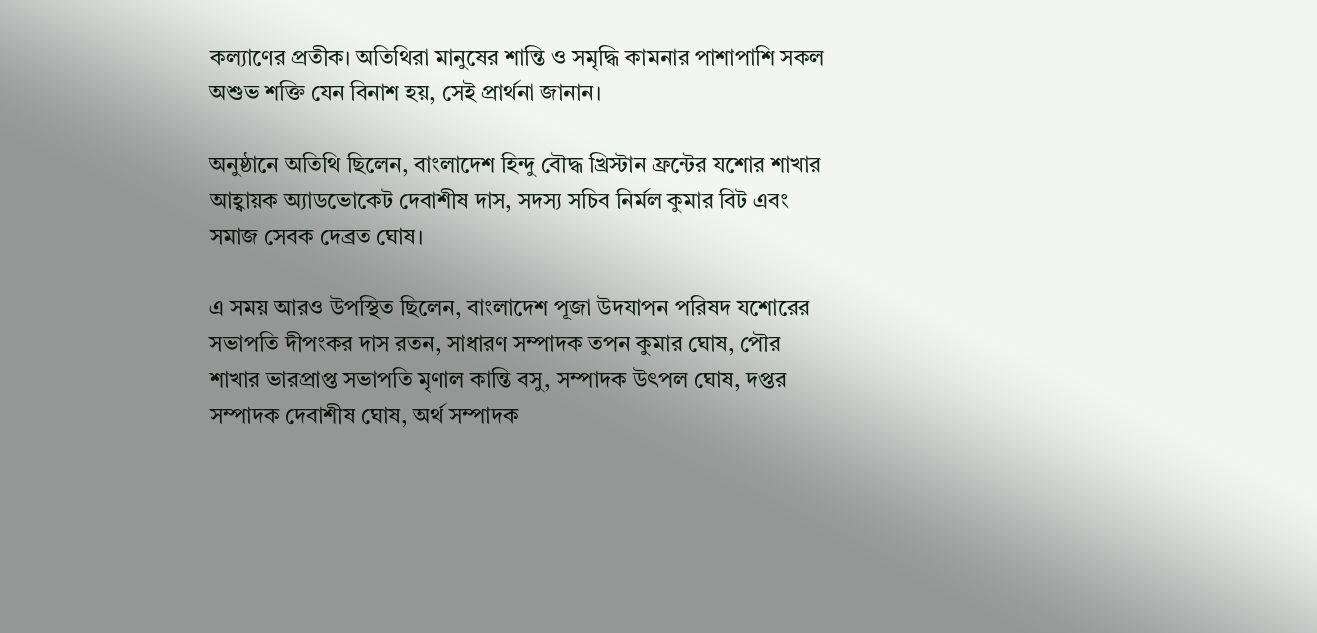কল্যাণের প্রতীক। অতিথিরা মানুষের শান্তি ও সমৃদ্ধি কামনার পাশাপাশি সকল অশুভ শক্তি যেন বিনাশ হয়, সেই প্রার্থনা জানান।

অনুষ্ঠানে অতিথি ছিলেন, বাংলাদেশ হিন্দু বৌদ্ধ খ্রিস্টান ফ্রন্টের যশোর শাখার আহ্বায়ক অ্যাডভোকেট দেবাশীষ দাস, সদস্য সচিব নির্মল কুমার বিট এবং সমাজ সেবক দেব্রত ঘোষ।

এ সময় আরও উপস্থিত ছিলেন, বাংলাদেশ পূজা উদযাপন পরিষদ যশোরের সভাপতি দীপংকর দাস রতন, সাধারণ সম্পাদক তপন কুমার ঘোষ, পৌর শাখার ভারপ্রাপ্ত সভাপতি মৃণাল কান্তি বসু, সম্পাদক উৎপল ঘোষ, দপ্তর সম্পাদক দেবাশীষ ঘোষ, অর্থ সম্পাদক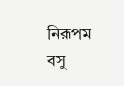নিরূপম বসু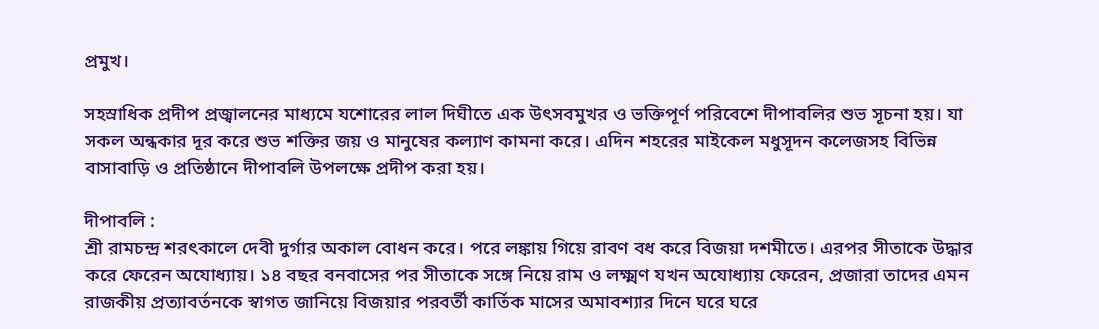প্রমুখ।

সহস্রাধিক প্রদীপ প্রজ্বালনের মাধ্যমে যশোরের লাল দিঘীতে এক উৎসবমুখর ও ভক্তিপূর্ণ পরিবেশে দীপাবলির শুভ সূচনা হয়। যা সকল অন্ধকার দূর করে শুভ শক্তির জয় ও মানুষের কল্যাণ কামনা করে। এদিন শহরের মাইকেল মধুসূদন কলেজসহ বিভিন্ন বাসাবাড়ি ও প্রতিষ্ঠানে দীপাবলি উপলক্ষে প্রদীপ করা হয়।

দীপাবলি :
শ্রী রামচন্দ্র শরৎকালে দেবী দুর্গার অকাল বোধন করে। পরে লঙ্কায় গিয়ে রাবণ বধ করে বিজয়া দশমীতে। এরপর সীতাকে উদ্ধার করে ফেরেন অযোধ্যায়। ১৪ বছর বনবাসের পর সীতাকে সঙ্গে নিয়ে রাম ও লক্ষ্মণ যখন অযোধ্যায় ফেরেন, প্রজারা তাদের এমন রাজকীয় প্রত্যাবর্তনকে স্বাগত জানিয়ে বিজয়ার পরবর্তী কার্তিক মাসের অমাবশ্যার দিনে ঘরে ঘরে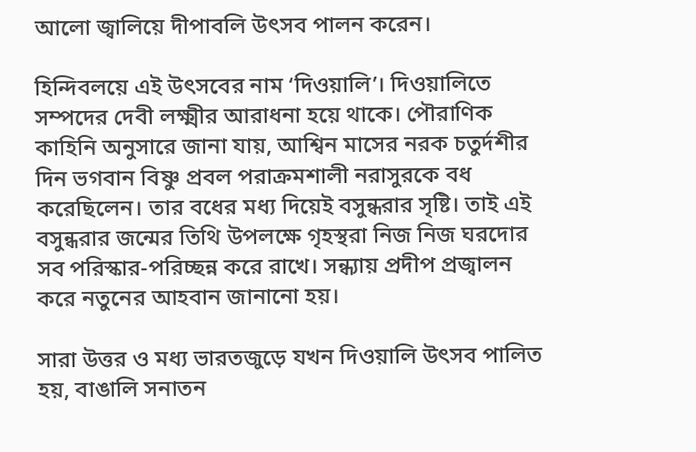আলো জ্বালিয়ে দীপাবলি উৎসব পালন করেন।

হিন্দিবলয়ে এই উৎসবের নাম ‘দিওয়ালি’। দিওয়ালিতে সম্পদের দেবী লক্ষ্মীর আরাধনা হয়ে থাকে। পৌরাণিক কাহিনি অনুসারে জানা যায়, আশ্বিন মাসের নরক চতুর্দশীর দিন ভগবান বিষ্ণু প্রবল পরাক্রমশালী নরাসুরকে বধ করেছিলেন। তার বধের মধ্য দিয়েই বসুন্ধরার সৃষ্টি। তাই এই বসুন্ধরার জন্মের তিথি উপলক্ষে গৃহস্থরা নিজ নিজ ঘরদোর সব পরিস্কার-পরিচ্ছন্ন করে রাখে। সন্ধ্যায় প্রদীপ প্রজ্বালন করে নতুনের আহবান জানানো হয়।

সারা উত্তর ও মধ্য ভারতজুড়ে যখন দিওয়ালি উৎসব পালিত হয়, বাঙালি সনাতন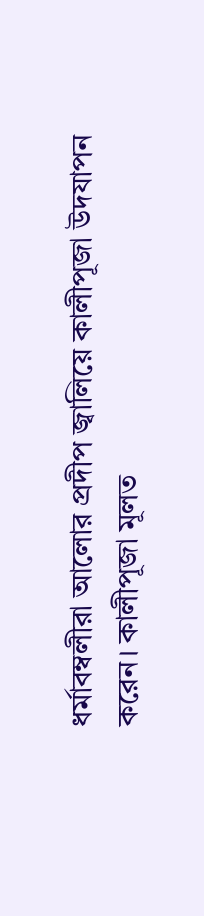ধর্মাবম্বলীরা আলোর প্রদীপ জ্বালিয়ে কালীপূজা উদযাপন করেন। কালীপূজা মূলত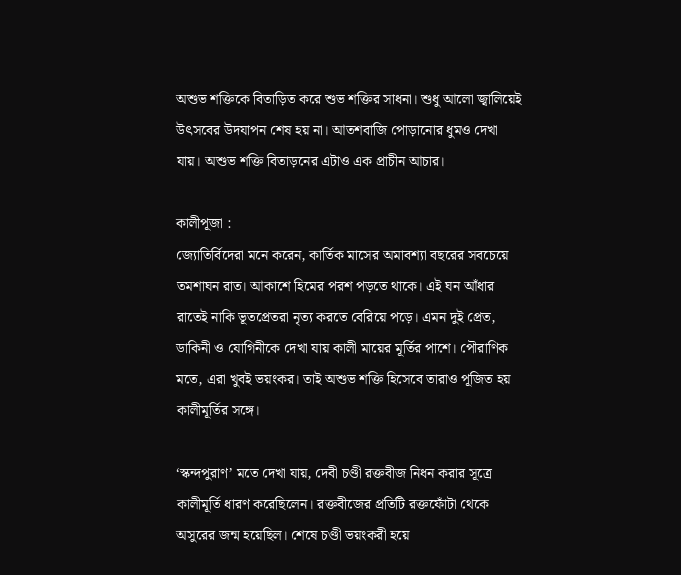অশুভ শক্তিকে বিতাড়িত করে শুভ শক্তির সাধনা। শুধু আলো জ্বালিয়েই উৎসবের উদযাপন শেষ হয় না। আতশবাজি পোড়ানোর ধুমও দেখা যায়। অশুভ শক্তি বিতাড়নের এটাও এক প্রাচীন আচার।

কালীপূজা :
জ্যোতির্বিদেরা মনে করেন, কার্তিক মাসের অমাবশ্যা বছরের সবচেয়ে তমশাঘন রাত। আকাশে হিমের পরশ পড়তে থাকে। এই ঘন আঁধার রাতেই নাকি ভূতপ্রেতরা নৃত্য করতে বেরিয়ে পড়ে। এমন দুই প্রেত, ডাকিনী ও যোগিনীকে দেখা যায় কালী মায়ের মূর্তির পাশে। পৌরাণিক মতে, এরা খুবই ভয়ংকর। তাই অশুভ শক্তি হিসেবে তারাও পূজিত হয় কালীমূর্তির সঙ্গে।

‘স্কন্দপুরাণ’ মতে দেখা যায়, দেবী চণ্ডী রক্তবীজ নিধন করার সূত্রে কালীমূর্তি ধারণ করেছিলেন। রক্তবীজের প্রতিটি রক্তফোঁটা থেকে অসুরের জন্ম হয়েছিল। শেষে চণ্ডী ভয়ংকরী হয়ে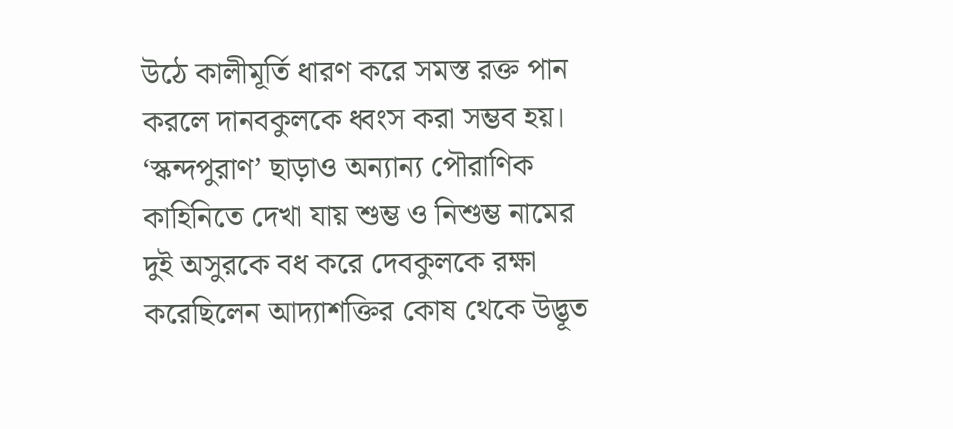উঠে কালীমূর্তি ধারণ করে সমস্ত রক্ত পান করলে দানবকুলকে ধ্বংস করা সম্ভব হয়। ‘স্কন্দপুরাণ’ ছাড়াও অন্যান্য পৌরাণিক কাহিনিতে দেখা যায় শুম্ভ ও নিশুম্ভ নামের দুই অসুরকে বধ করে দেবকুলকে রক্ষা করেছিলেন আদ্যাশক্তির কোষ থেকে উদ্ভূত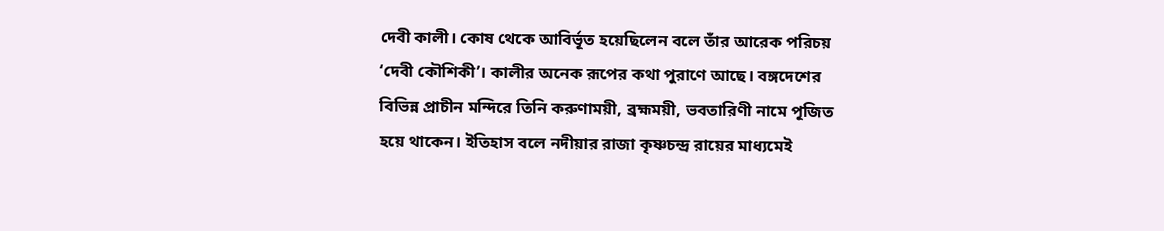দেবী কালী। কোষ থেকে আবির্ভূত হয়েছিলেন বলে তাঁর আরেক পরিচয় ‘দেবী কৌশিকী’। কালীর অনেক রূপের কথা পুরাণে আছে। বঙ্গদেশের বিভিন্ন প্রাচীন মন্দিরে তিনি করুণাময়ী, ব্রহ্মময়ী, ভবতারিণী নামে পূজিত হয়ে থাকেন। ইতিহাস বলে নদীয়ার রাজা কৃষ্ণচন্দ্র রায়ের মাধ্যমেই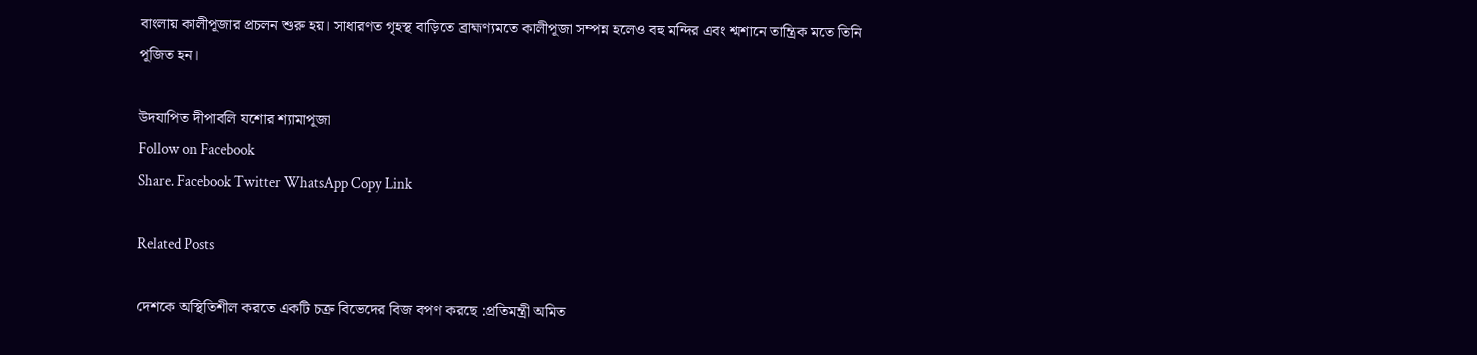বাংলায় কালীপূজার প্রচলন শুরু হয়। সাধারণত গৃহস্থ বাড়িতে ব্রাহ্মণ্যমতে কালীপূজা সম্পন্ন হলেও বহু মন্দির এবং শ্মশানে তান্ত্রিক মতে তিনি পূজিত হন।

উদযাপিত দীপাবলি যশোর শ্যামাপূজা
Follow on Facebook
Share. Facebook Twitter WhatsApp Copy Link

Related Posts

দেশকে অস্থিতিশীল করতে একটি চক্র বিভেদের বিজ বপণ করছে :প্রতিমন্ত্রী অমিত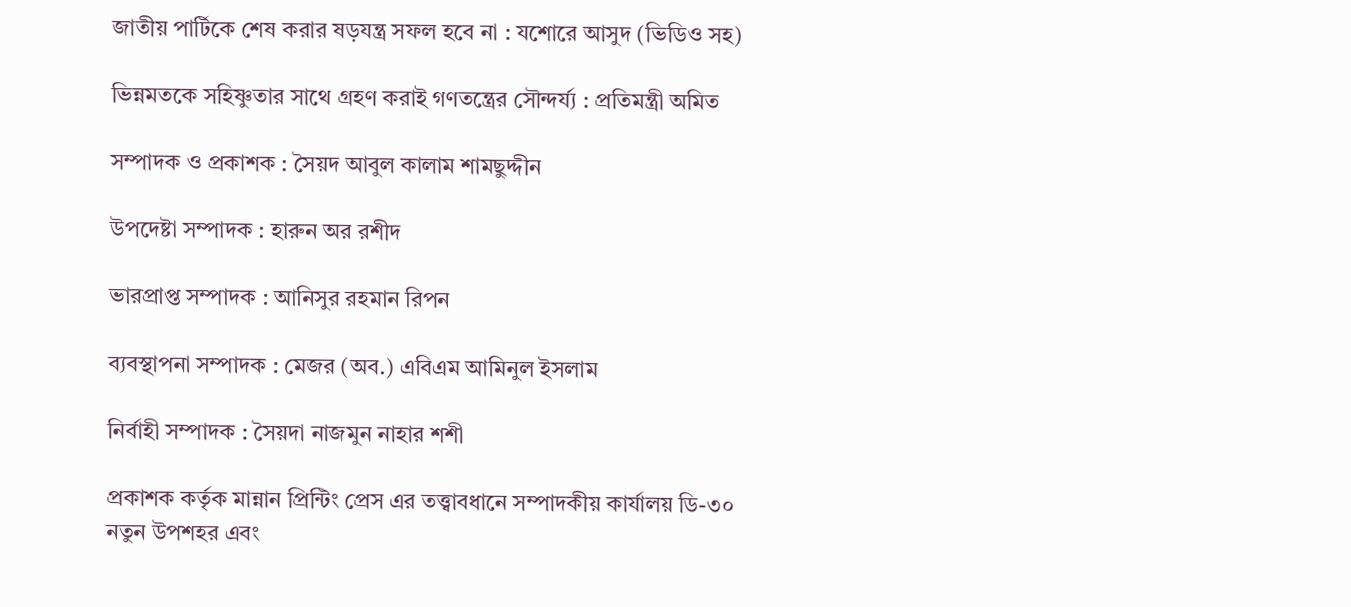জাতীয় পার্টিকে শেষ করার ষড়যন্ত্র সফল হবে না : যশোরে আসুদ (ভিডিও সহ)

ভিন্নমতকে সহিষ্ণুতার সাথে গ্রহণ করাই গণতন্ত্রের সৌন্দর্য্য : প্রতিমন্ত্রী অমিত

সম্পাদক ও প্রকাশক : সৈয়দ আবুল কালাম শামছুদ্দীন

উপদেষ্টা সম্পাদক : হারুন অর রশীদ

ভারপ্রাপ্ত সম্পাদক : আনিসুর রহমান রিপন

ব্যবস্থাপনা সম্পাদক : মেজর (অব.) এবিএম আমিনুল ইসলাম

নির্বাহী সম্পাদক : সৈয়দা নাজমুন নাহার শশী

প্রকাশক কর্তৃক মান্নান প্রিন্টিং প্রেস এর তত্ত্বাবধানে সম্পাদকীয় কার্যালয় ডি-৩০ নতুন উপশহর এবং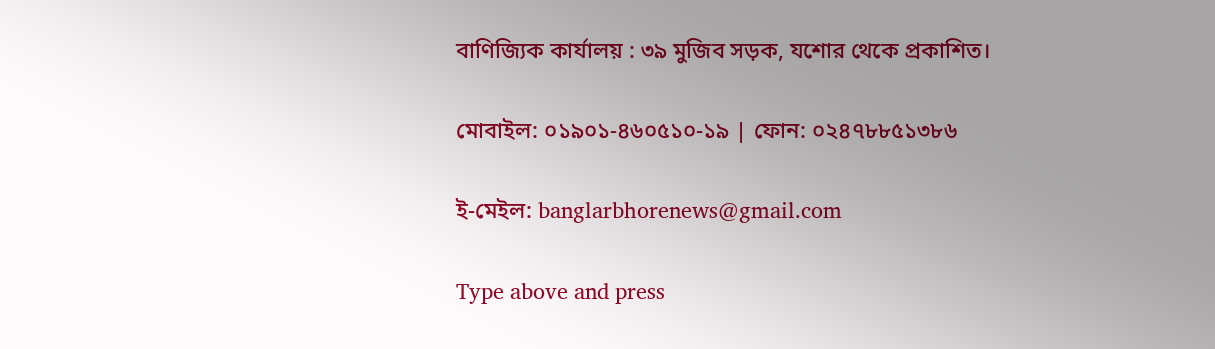বাণিজ্যিক কার্যালয় : ৩৯ মুজিব সড়ক, যশোর থেকে প্রকাশিত।

মোবাইল: ০১৯০১-৪৬০৫১০-১৯ | ফোন: ০২৪৭৮৮৫১৩৮৬

ই-মেইল: banglarbhorenews@gmail.com

Type above and press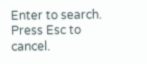Enter to search. Press Esc to cancel.